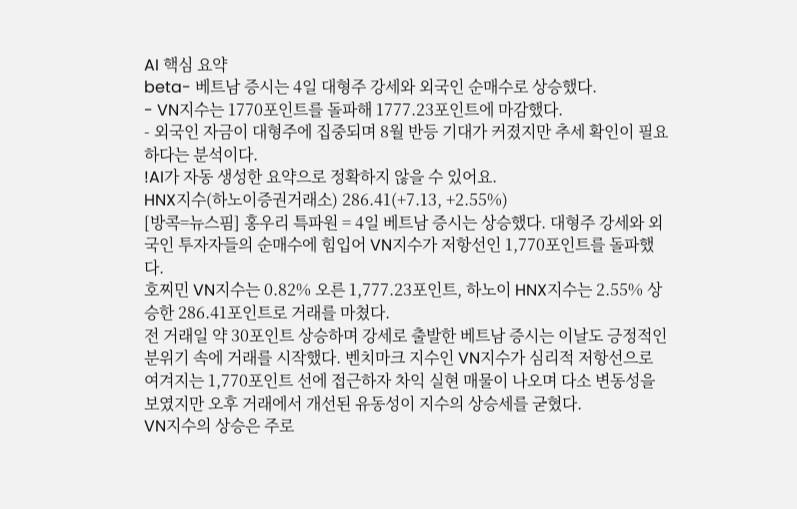AI 핵심 요약
beta- 베트남 증시는 4일 대형주 강세와 외국인 순매수로 상승했다.
- VN지수는 1770포인트를 돌파해 1777.23포인트에 마감했다.
- 외국인 자금이 대형주에 집중되며 8월 반등 기대가 커졌지만 추세 확인이 필요하다는 분석이다.
!AI가 자동 생성한 요약으로 정확하지 않을 수 있어요.
HNX지수(하노이증권거래소) 286.41(+7.13, +2.55%)
[방콕=뉴스핌] 홍우리 특파원 = 4일 베트남 증시는 상승했다. 대형주 강세와 외국인 투자자들의 순매수에 힘입어 VN지수가 저항선인 1,770포인트를 돌파했다.
호찌민 VN지수는 0.82% 오른 1,777.23포인트, 하노이 HNX지수는 2.55% 상승한 286.41포인트로 거래를 마쳤다.
전 거래일 약 30포인트 상승하며 강세로 출발한 베트남 증시는 이날도 긍정적인 분위기 속에 거래를 시작했다. 벤치마크 지수인 VN지수가 심리적 저항선으로 여겨지는 1,770포인트 선에 접근하자 차익 실현 매물이 나오며 다소 변동성을 보였지만 오후 거래에서 개선된 유동성이 지수의 상승세를 굳혔다.
VN지수의 상승은 주로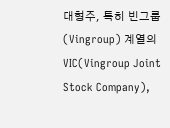대형주, 특히 빈그룹(Vingroup) 계열의 VIC(Vingroup Joint Stock Company),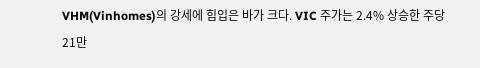VHM(Vinhomes)의 강세에 힘입은 바가 크다. VIC 주가는 2.4% 상승한 주당 21만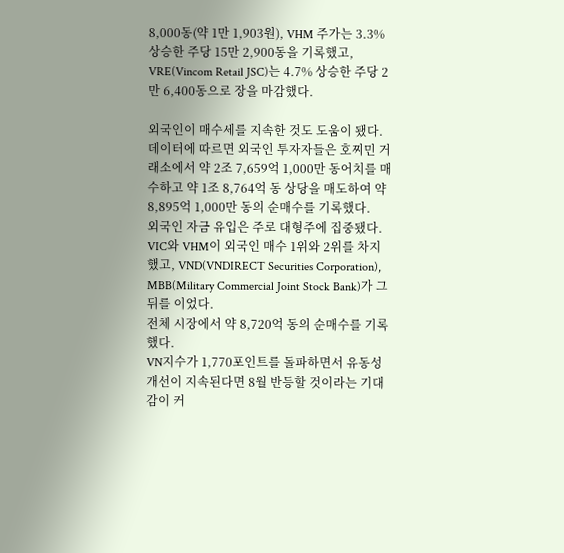8,000동(약 1만 1,903원), VHM 주가는 3.3% 상승한 주당 15만 2,900동을 기록했고, VRE(Vincom Retail JSC)는 4.7% 상승한 주당 2만 6,400동으로 장을 마감했다.

외국인이 매수세를 지속한 것도 도움이 됐다. 데이터에 따르면 외국인 투자자들은 호찌민 거래소에서 약 2조 7,659억 1,000만 동어치를 매수하고 약 1조 8,764억 동 상당을 매도하여 약 8,895억 1,000만 동의 순매수를 기록했다.
외국인 자금 유입은 주로 대형주에 집중됐다. VIC와 VHM이 외국인 매수 1위와 2위를 차지했고, VND(VNDIRECT Securities Corporation), MBB(Military Commercial Joint Stock Bank)가 그 뒤를 이었다.
전체 시장에서 약 8,720억 동의 순매수를 기록했다.
VN지수가 1,770포인트를 돌파하면서 유동성 개선이 지속된다면 8월 반등할 것이라는 기대감이 커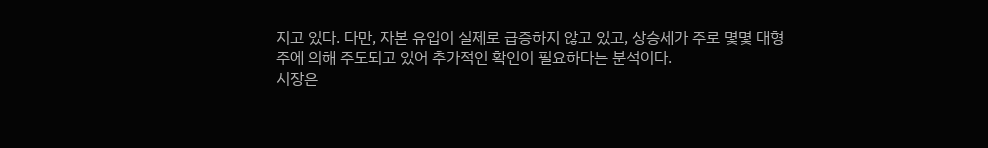지고 있다. 다만, 자본 유입이 실제로 급증하지 않고 있고, 상승세가 주로 몇몇 대형주에 의해 주도되고 있어 추가적인 확인이 필요하다는 분석이다.
시장은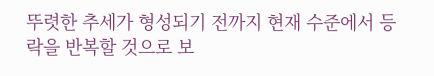뚜렷한 추세가 형성되기 전까지 현재 수준에서 등락을 반복할 것으로 보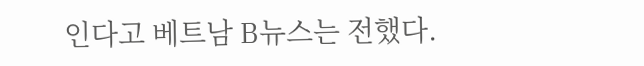인다고 베트남 B뉴스는 전했다.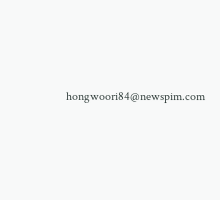hongwoori84@newspim.com